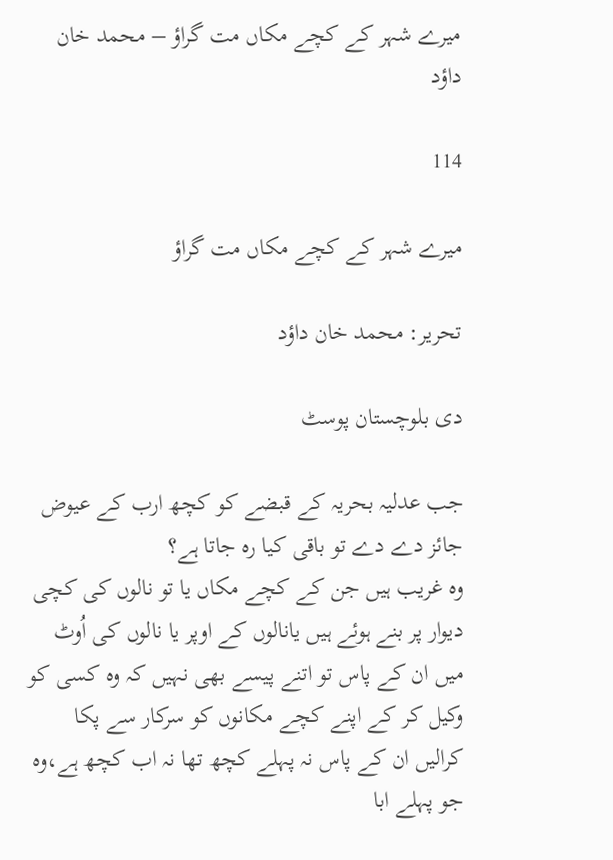میرے شہر کے کچے مکاں مت گراؤ – محمد خان داؤد

114

میرے شہر کے کچے مکاں مت گراؤ

تحریر: محمد خان داؤد

دی بلوچستان پوسٹ

جب عدلیہ بحریہ کے قبضے کو کچھ ارب کے عیوض جائز دے دے تو باقی کیا رہ جاتا ہے؟
وہ غریب ہیں جن کے کچے مکاں یا تو نالوں کی کچی دیوار پر بنے ہوئے ہیں یانالوں کے اوپر یا نالوں کی اُوٹ میں ان کے پاس تو اتنے پیسے بھی نہیں کہ وہ کسی کو وکیل کر کے اپنے کچے مکانوں کو سرکار سے پکا کرالیں ان کے پاس نہ پہلے کچھ تھا نہ اب کچھ ہے،وہ جو پہلے ابا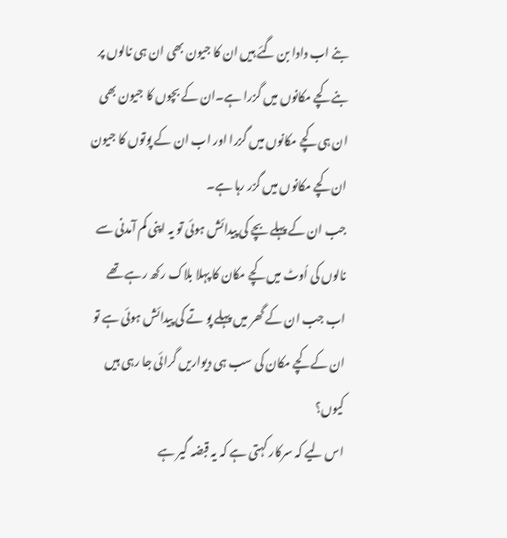بنے اب دادا بن گئے ہیں ان کا جیون بھی ان ہی نالوں پر بنے کچے مکانوں میں گزرا ہے۔ان کے بچوں کا جیون بھی ان ہی کچے مکانوں میں گزرا اور اب ان کے پوتوں کا جیون ان کچے مکانوں میں گزر رہا ہے۔
جب ان کے پہلے بچے کی پیدائش ہوئی تو یہ اپنی کم آمدنی سے نالوں کی اُوٹ میں کچے مکان کا پہلا بلاک رکھ رہے تھے اب جب ان کے گھر میں پہلے پو تے کی پیدائش ہوئی ہے تو ان کے کچے مکان کی سب ہی دیواریں گرائی جا رہی ہیں
کیوں؟
اس لیے کہ سرکار کہتی ہے کہ یہ قبضہ گیر ہے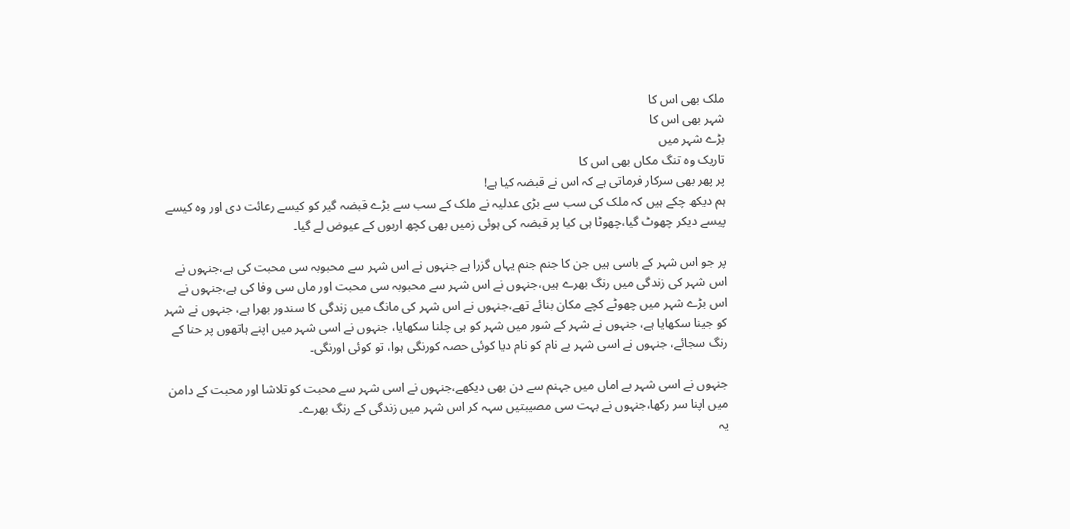ملک بھی اس کا
شہر بھی اس کا
بڑے شہر میں
تاریک وہ تنگ مکاں بھی اس کا
پر پھر بھی سرکار فرماتی ہے کہ اس نے قبضہ کیا ہے!
ہم دیکھ چکے ہیں کہ ملک کی سب سے بڑی عدلیہ نے ملک کے سب سے بڑے قبضہ گیر کو کیسے رعائت دی اور وہ کیسے پیسے دیکر چھوٹ گیا،چھوٹا ہی کیا پر قبضہ کی ہوئی زمیں بھی کچھ اربوں کے عیوض لے گیا۔

پر جو اس شہر کے باسی ہیں جن کا جنم جنم یہاں گزرا ہے جنہوں نے اس شہر سے محبوبہ سی محبت کی ہے،جنہوں نے اس شہر کی زندگی میں رنگ بھرے ہیں،جنہوں نے اس شہر سے محبوبہ سی محبت اور ماں سی وفا کی ہے،جنہوں نے اس بڑے شہر میں چھوٹے کچے مکان بنائے تھے،جنہوں نے اس شہر کی مانگ میں زندگی کا سندور بھرا ہے، جنہوں نے شہر کو جینا سکھایا ہے، جنہوں نے شہر کے شور میں شہر کو ہی چلنا سکھایا، جنہوں نے اسی شہر میں اپنے ہاتھوں پر حنا کے رنگ سجائے، جنہوں نے اسی شہر بے نام کو نام دیا کوئی حصہ کورنگی ہوا، تو کوئی اورنگی۔

جنہوں نے اسی شہر بے اماں میں جہنم سے دن بھی دیکھے،جنہوں نے اسی شہر سے محبت کو تلاشا اور محبت کے دامن میں اپنا سر رکھا،جنہوں نے بہت سی مصیبتیں سہہ کر اس شہر میں زندگی کے رنگ بھرے۔
یہ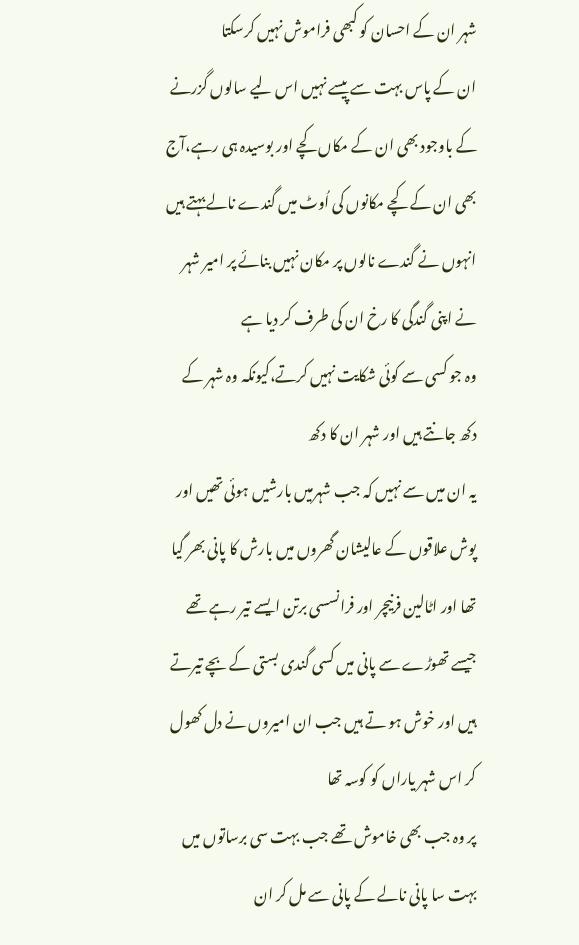شہر ان کے احسان کو کبھی فراموش نہیں کرسکتا
ان کے پاس بہت سے پیسے نہیں اس لیے سالوں گزرنے کے باوجود بھی ان کے مکاں کچے اور بوسیدہ ہی رہے،آج بھی ان کے کچے مکانوں کی اُوٹ میں گندے نالے بہتے ہیں
انہوں نے گندے نالوں پر مکان نہیں بنائے پر امیر شہر نے اپنی گندگی کا رخ ان کی طرف کر دیا ہے
وہ جو کسی سے کوئی شکایت نہیں کرتے،کیونکہ وہ شہر کے دکھ جانتے ہیں اور شہر ان کا دکھ
یہ ان میں سے نہیں کہ جب شہرمیں بارشیں ہوئی تھیں اور پوش علاقوں کے عالیشان گھروں میں بارش کا پانی بھر گیا تھا اور اٹالین فرنیچر اور فرانسسی برتن ایسے تیر رہے تھے جیسے تھوڑے سے پانی میں کسی گندی بستی کے بچے تیرتے ہیں اور خوش ہو تے ہیں جب ان امیروں نے دل کھول کر اس شہر یاراں کو کوسہ تھا
پر وہ جب بھی خاموش تھے جب بہت سی برساتوں میں بہت سا پانی نالے کے پانی سے مل کر ان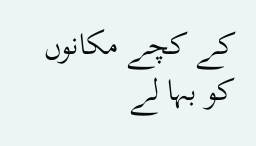کے کچے مکانوں کو بہا لے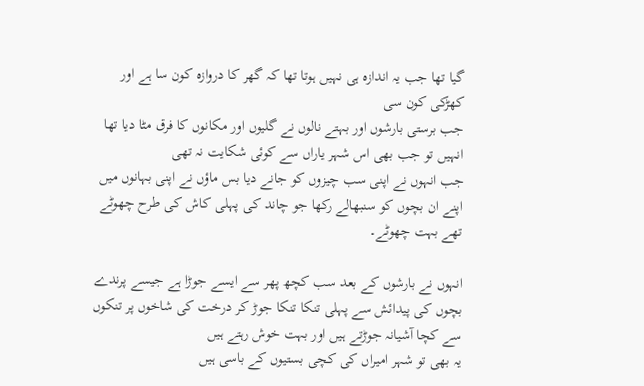گیا تھا جب یہ اندازہ ہی نہیں ہوتا تھا کہ گھر کا دروازہ کون سا ہے اور کھڑکی کون سی
جب برستی بارشوں اور بہتے نالوں نے گلیوں اور مکانوں کا فرق مٹا دیا تھا
انہیں تو جب بھی اس شہر یاراں سے کوئی شکایت نہ تھی
جب انہوں نے اپنی سب چیزوں کو جانے دیا بس ماؤں نے اپنی بہانوں میں اپنے ان بچوں کو سنبھالے رکھا جو چاند کی پہلی کاش کی طرح چھوٹے تھے بہت چھوٹے۔

انہوں نے بارشوں کے بعد سب کچھ پھر سے ایسے جوڑا ہے جیسے پرندے بچوں کی پیدائش سے پہلی تنکا تنکا جوڑ کر درخت کی شاخوں پر تنکوں سے کچا آشیانہ جوڑتے ہیں اور بہت خوش رہتے ہیں
یہ بھی تو شہر امیراں کی کچی بستیوں کے باسی ہیں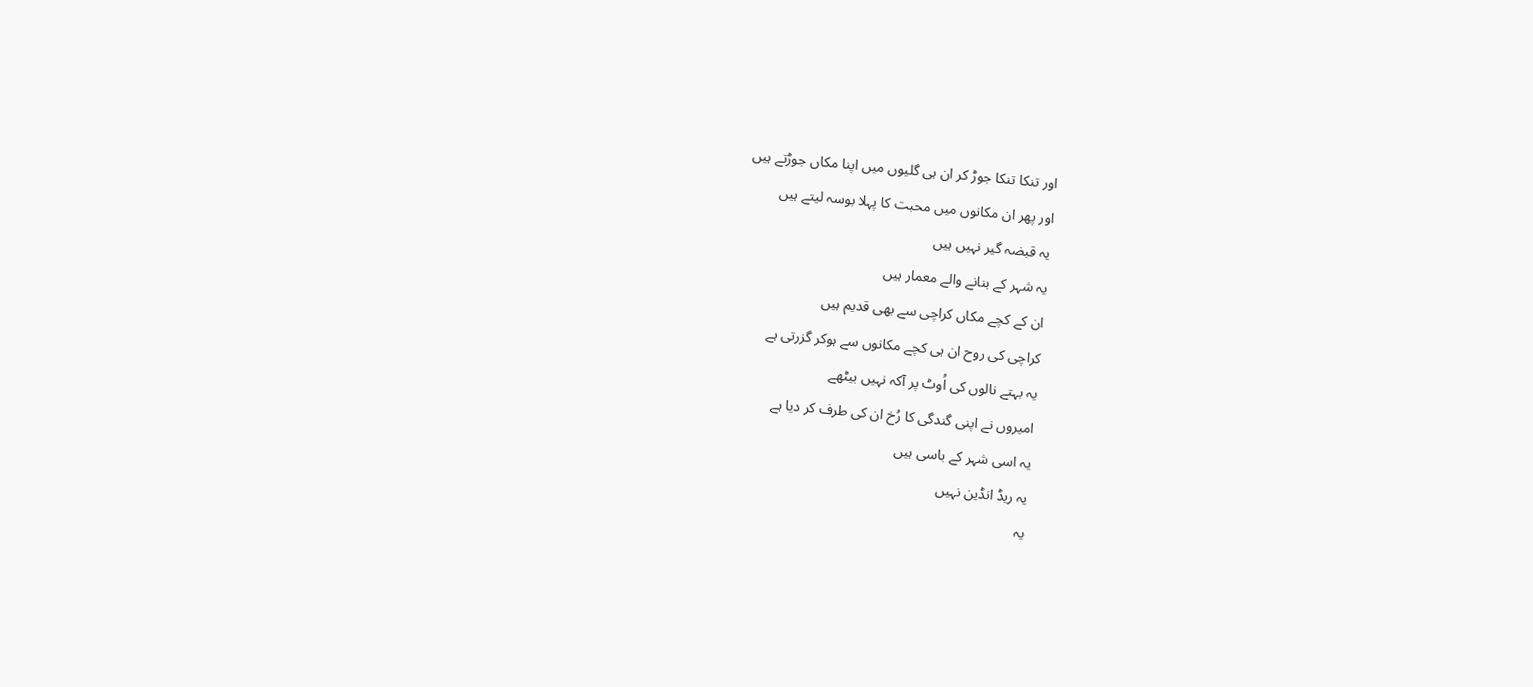اور تنکا تنکا جوڑ کر ان ہی گلیوں میں اپنا مکاں جوڑتے ہیں
اور پھر ان مکانوں میں محبت کا پہلا بوسہ لیتے ہیں
یہ قبضہ گیر نہیں ہیں
یہ شہر کے بنانے والے معمار ہیں
ان کے کچے مکاں کراچی سے بھی قدیم ہیں
کراچی کی روح ان ہی کچے مکانوں سے ہوکر گزرتی ہے
یہ بہتے نالوں کی اُوٹ پر آکہ نہیں بیٹھے
امیروں نے اپنی گندگی کا رُخ ان کی طرف کر دیا ہے
یہ اسی شہر کے باسی ہیں
یہ ریڈ انڈین نہیں
یہ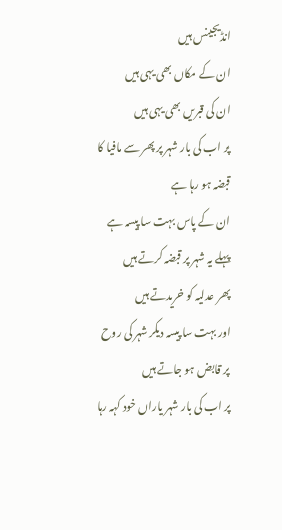انڈیجینس ہیں
ان کے مکاں بھی یہی ہیں
ان کی قبریں بھی یہی ہیں
پر اب کی بار شہر پر پھر سے مافیا کا قبضہ ہو رہا ہے
ان کے پاس بہت سا پیسہ ہے
پہلے یہ شہر پر قبضہ کرتے ہیں
پھر عدلیہ کو خریدتے ہیں
اور بہت سا پیسہ دیکر شہر کی روح پر قابض ہو جاتے ہیں
پر اب کی بار شہر یاراں خود کہہ رہا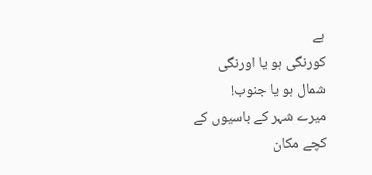ہے
کورنگی ہو یا اورنگی
شمال ہو یا جنوب!
میرے شہر کے باسیوں کے
کچے مکان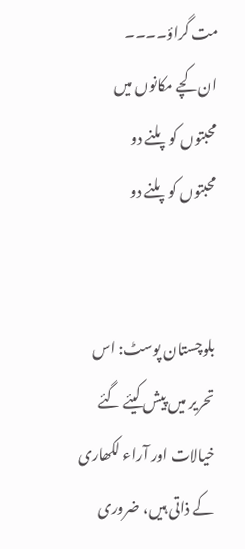مت گراؤ۔۔۔۔
ان کچے مکانوں میں
محبتوں کو پلنے دو
محبتوں کو پلنے دو


بلوچستان پوسٹ: اس تحریر میں پیش کیئے گئے خیالات اور آراء لکھاری کے ذاتی ہیں، ضروری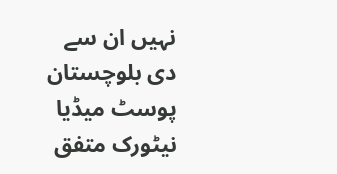نہیں ان سے دی بلوچستان پوسٹ میڈیا نیٹورک متفق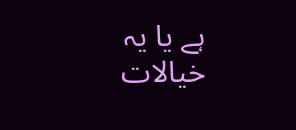ہے یا یہ خیالات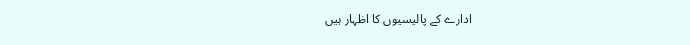ادارے کے پالیسیوں کا اظہار ہیں